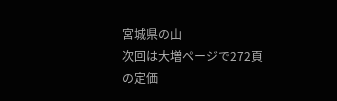宮城県の山
次回は大増ページで272頁の定価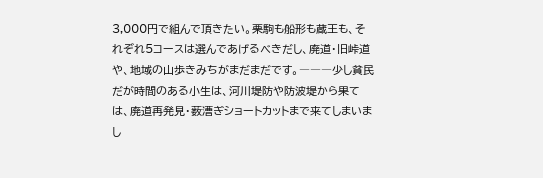3,000円で組んで頂きたい。栗駒も船形も蔵王も、それぞれ5コースは選んであげるべきだし、廃道・旧峠道や、地域の山歩きみちがまだまだです。―――少し貧民だが時間のある小生は、河川堤防や防波堤から果ては、廃道再発見・薮漕ぎショートカットまで来てしまいまし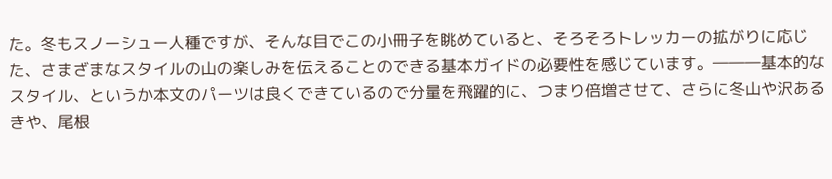た。冬もスノーシュー人種ですが、そんな目でこの小冊子を眺めていると、そろそろトレッカーの拡がりに応じた、さまざまなスタイルの山の楽しみを伝えることのできる基本ガイドの必要性を感じています。―――基本的なスタイル、というか本文のパーツは良くできているので分量を飛躍的に、つまり倍増させて、さらに冬山や沢あるきや、尾根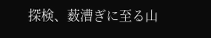探検、薮漕ぎに至る山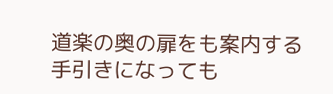道楽の奥の扉をも案内する手引きになっても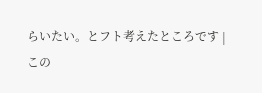らいたい。とフト考えたところです |
この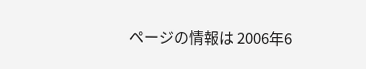ページの情報は 2006年6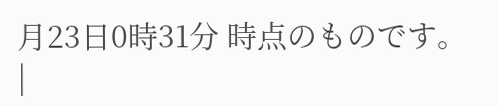月23日0時31分 時点のものです。 |